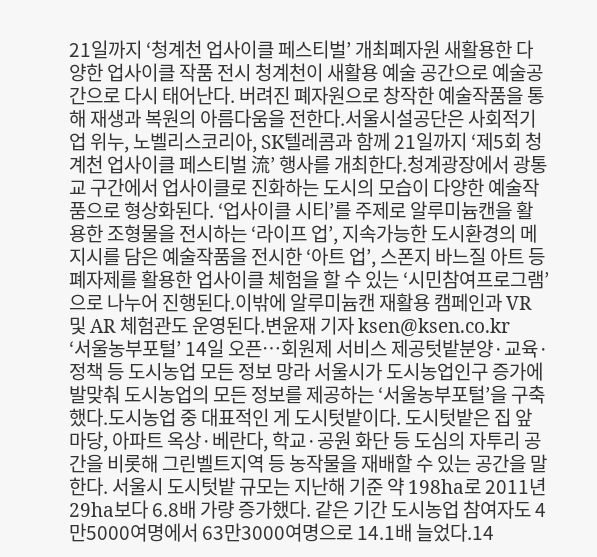21일까지 ‘청계천 업사이클 페스티벌’ 개최폐자원 새활용한 다양한 업사이클 작품 전시 청계천이 새활용 예술 공간으로 예술공간으로 다시 태어난다. 버려진 폐자원으로 창작한 예술작품을 통해 재생과 복원의 아름다움을 전한다.서울시설공단은 사회적기업 위누, 노벨리스코리아, SK텔레콤과 함께 21일까지 ‘제5회 청계천 업사이클 페스티벌 流’ 행사를 개최한다.청계광장에서 광통교 구간에서 업사이클로 진화하는 도시의 모습이 다양한 예술작품으로 형상화된다. ‘업사이클 시티’를 주제로 알루미늄캔을 활용한 조형물을 전시하는 ‘라이프 업’, 지속가능한 도시환경의 메지시를 담은 예술작품을 전시한 ‘아트 업’, 스폰지 바느질 아트 등 폐자제를 활용한 업사이클 체험을 할 수 있는 ‘시민참여프로그램’으로 나누어 진행된다.이밖에 알루미늄캔 재활용 캠페인과 VR 및 AR 체험관도 운영된다.변윤재 기자 ksen@ksen.co.kr
‘서울농부포털’ 14일 오픈…회원제 서비스 제공텃밭분양·교육·정책 등 도시농업 모든 정보 망라 서울시가 도시농업인구 증가에 발맞춰 도시농업의 모든 정보를 제공하는 ‘서울농부포털’을 구축했다.도시농업 중 대표적인 게 도시텃밭이다. 도시텃밭은 집 앞 마당, 아파트 옥상·베란다, 학교·공원 화단 등 도심의 자투리 공간을 비롯해 그린벨트지역 등 농작물을 재배할 수 있는 공간을 말한다. 서울시 도시텃밭 규모는 지난해 기준 약 198ha로 2011년 29ha보다 6.8배 가량 증가했다. 같은 기간 도시농업 참여자도 4만5000여명에서 63만3000여명으로 14.1배 늘었다.14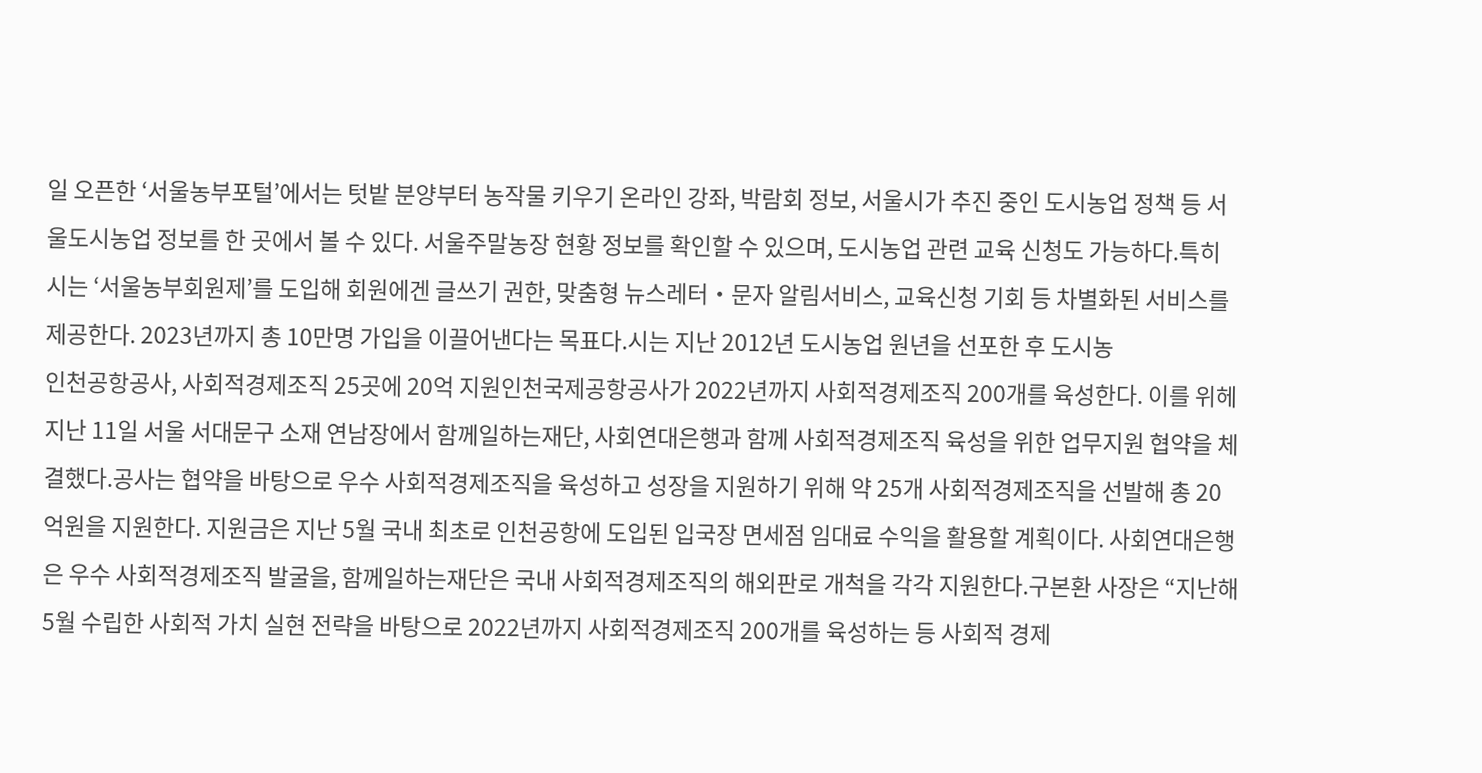일 오픈한 ‘서울농부포털’에서는 텃밭 분양부터 농작물 키우기 온라인 강좌, 박람회 정보, 서울시가 추진 중인 도시농업 정책 등 서울도시농업 정보를 한 곳에서 볼 수 있다. 서울주말농장 현황 정보를 확인할 수 있으며, 도시농업 관련 교육 신청도 가능하다.특히 시는 ‘서울농부회원제’를 도입해 회원에겐 글쓰기 권한, 맞춤형 뉴스레터‧문자 알림서비스, 교육신청 기회 등 차별화된 서비스를 제공한다. 2023년까지 총 10만명 가입을 이끌어낸다는 목표다.시는 지난 2012년 도시농업 원년을 선포한 후 도시농
인천공항공사, 사회적경제조직 25곳에 20억 지원인천국제공항공사가 2022년까지 사회적경제조직 200개를 육성한다. 이를 위헤 지난 11일 서울 서대문구 소재 연남장에서 함께일하는재단, 사회연대은행과 함께 사회적경제조직 육성을 위한 업무지원 협약을 체결했다.공사는 협약을 바탕으로 우수 사회적경제조직을 육성하고 성장을 지원하기 위해 약 25개 사회적경제조직을 선발해 총 20억원을 지원한다. 지원금은 지난 5월 국내 최초로 인천공항에 도입된 입국장 면세점 임대료 수익을 활용할 계획이다. 사회연대은행은 우수 사회적경제조직 발굴을, 함께일하는재단은 국내 사회적경제조직의 해외판로 개척을 각각 지원한다.구본환 사장은 “지난해 5월 수립한 사회적 가치 실현 전략을 바탕으로 2022년까지 사회적경제조직 200개를 육성하는 등 사회적 경제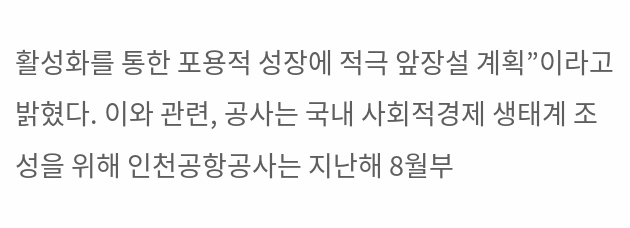활성화를 통한 포용적 성장에 적극 앞장설 계획”이라고 밝혔다. 이와 관련, 공사는 국내 사회적경제 생태계 조성을 위해 인천공항공사는 지난해 8월부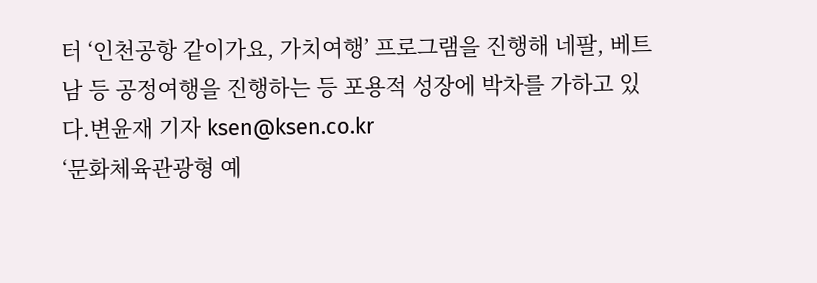터 ‘인천공항 같이가요, 가치여행’ 프로그램을 진행해 네팔, 베트남 등 공정여행을 진행하는 등 포용적 성장에 박차를 가하고 있다.변윤재 기자 ksen@ksen.co.kr
‘문화체육관광형 예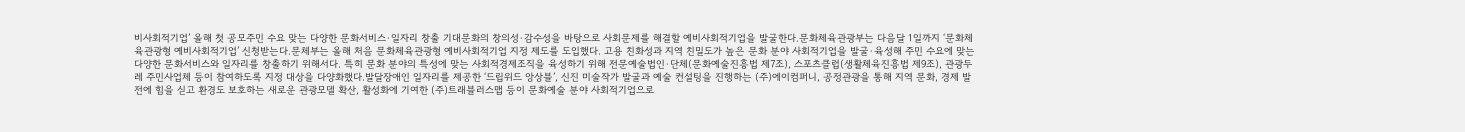비사회적기업’ 올해 첫 공모주민 수요 맞는 다양한 문화서비스·일자리 창출 기대문화의 창의성·감수성을 바탕으로 사회문제를 해결할 예비사회적기업을 발굴한다.문화체육관광부는 다음달 1일까지 ‘문화체육관광형 예비사회적기업’ 신청받는다.문체부는 올해 처음 문화체육관광형 예비사회적기업 지정 제도를 도입했다. 고용 친화성과 지역 친밀도가 높은 문화 분야 사회적기업을 발굴·육성해 주민 수요에 맞는 다양한 문화서비스와 일자리를 창출하기 위해서다. 특히 문화 분야의 특성에 맞는 사회적경제조직을 육성하기 위해 전문예술법인·단체(문화예술진흥법 제7조), 스포츠클럽(생활체육진흥법 제9조), 관광두레 주민사업체 등이 참여하도록 지정 대상을 다양화했다.발달장애인 일자리를 제공한 ‘드립위드 앙상블’, 신진 미술작가 발굴과 예술 컨설팅을 진행하는 (주)에이컴퍼니, 공정관광을 통해 지역 문화, 경제 발전에 힘을 싣고 환경도 보호하는 새로운 관광모델 확산, 활성화에 기여한 (주)트래블러스맵 등이 문화예술 분야 사회적기업으로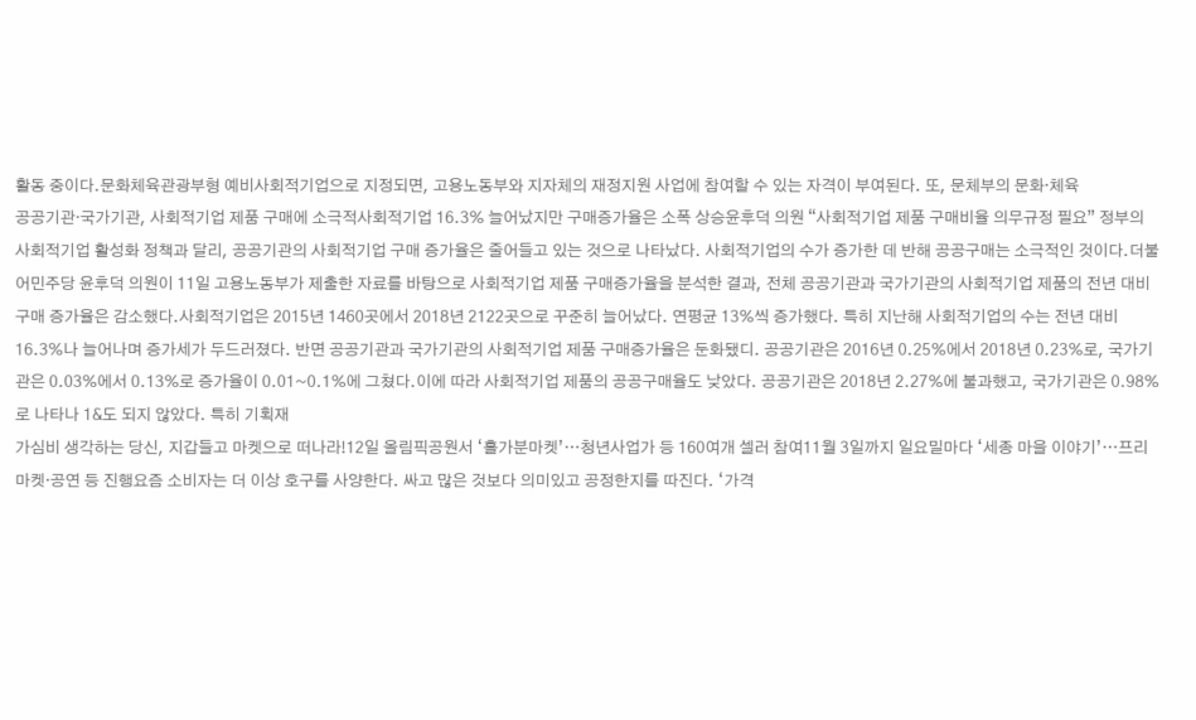활동 중이다.문화체육관광부형 예비사회적기업으로 지정되면, 고용노동부와 지자체의 재정지원 사업에 참여할 수 있는 자격이 부여된다. 또, 문체부의 문화·체육
공공기관·국가기관, 사회적기업 제품 구매에 소극적사회적기업 16.3% 늘어났지만 구매증가율은 소폭 상승윤후덕 의원 “사회적기업 제품 구매비율 의무규정 필요” 정부의 사회적기업 활성화 정책과 달리, 공공기관의 사회적기업 구매 증가율은 줄어들고 있는 것으로 나타났다. 사회적기업의 수가 증가한 데 반해 공공구매는 소극적인 것이다.더불어민주당 윤후덕 의원이 11일 고용노동부가 제출한 자료를 바탕으로 사회적기업 제품 구매증가율을 분석한 결과, 전체 공공기관과 국가기관의 사회적기업 제품의 전년 대비 구매 증가율은 감소했다.사회적기업은 2015년 1460곳에서 2018년 2122곳으로 꾸준히 늘어났다. 연평균 13%씩 증가했다. 특히 지난해 사회적기업의 수는 전년 대비 16.3%나 늘어나며 증가세가 두드러졌다. 반면 공공기관과 국가기관의 사회적기업 제품 구매증가율은 둔화됐디. 공공기관은 2016년 0.25%에서 2018년 0.23%로, 국가기관은 0.03%에서 0.13%로 증가율이 0.01~0.1%에 그쳤다.이에 따라 사회적기업 제품의 공공구매율도 낮았다. 공공기관은 2018년 2.27%에 불과했고, 국가기관은 0.98%로 나타나 1&도 되지 않았다. 특히 기획재
가심비 생각하는 당신, 지갑들고 마켓으로 떠나라!12일 올림픽공원서 ‘홀가분마켓’…청년사업가 등 160여개 셀러 참여11월 3일까지 일요밀마다 ‘세종 마을 이야기’…프리마켓·공연 등 진행요즘 소비자는 더 이상 호구를 사양한다. 싸고 많은 것보다 의미있고 공정한지를 따진다. ‘가격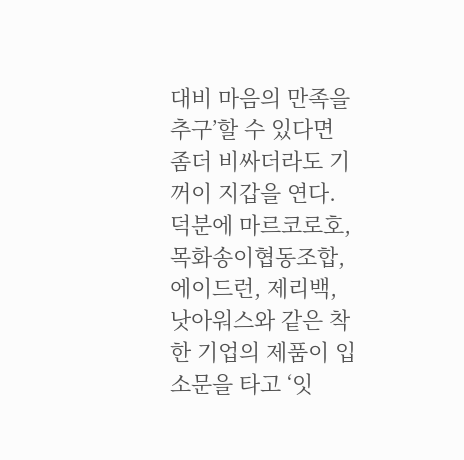대비 마음의 만족을 추구’할 수 있다면 좀더 비싸더라도 기꺼이 지갑을 연다. 덕분에 마르코로호, 목화송이협동조합, 에이드런, 제리백, 낫아워스와 같은 착한 기업의 제품이 입소문을 타고 ‘잇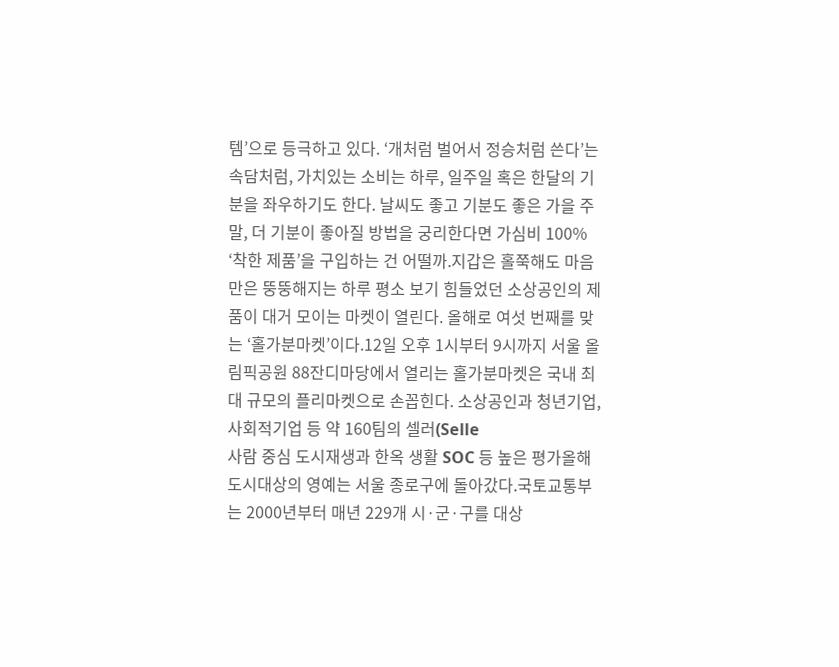템’으로 등극하고 있다. ‘개처럼 벌어서 정승처럼 쓴다’는 속담처럼, 가치있는 소비는 하루, 일주일 혹은 한달의 기분을 좌우하기도 한다. 날씨도 좋고 기분도 좋은 가을 주말, 더 기분이 좋아질 방법을 궁리한다면 가심비 100% ‘착한 제품’을 구입하는 건 어떨까.지갑은 홀쭉해도 마음만은 뚱뚱해지는 하루 평소 보기 힘들었던 소상공인의 제품이 대거 모이는 마켓이 열린다. 올해로 여섯 번째를 맞는 ‘홀가분마켓’이다.12일 오후 1시부터 9시까지 서울 올림픽공원 88잔디마당에서 열리는 홀가분마켓은 국내 최대 규모의 플리마켓으로 손꼽힌다. 소상공인과 청년기업, 사회적기업 등 약 160팀의 셀러(Selle
사람 중심 도시재생과 한옥 생활 SOC 등 높은 평가올해 도시대상의 영예는 서울 종로구에 돌아갔다.국토교통부는 2000년부터 매년 229개 시·군·구를 대상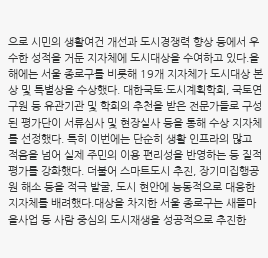으로 시민의 생활여건 개선과 도시경쟁력 향상 등에서 우수한 성적을 거둔 지자체에 도시대상을 수여하고 있다.올해에는 서울 종로구를 비롯해 19개 지자체가 도시대상 본상 및 특별상을 수상했다. 대한국토·도시계획학회, 국토연구원 등 유관기관 및 학회의 추천을 받은 전문가들로 구성된 평가단이 서류심사 및 현장실사 등을 통해 수상 지자체를 선정했다. 특히 이번에는 단순히 생활 인프라의 많고 적음을 넘어 실제 주민의 이용 편리성을 반영하는 등 질적 평가를 강화했다. 더불어 스마트도시 추진, 장기미집행공원 해소 등을 적극 발굴, 도시 현안에 능동적으로 대응한 지자체를 배려했다.대상을 차지한 서울 종로구는 새뜰마을사업 등 사람 중심의 도시재생을 성공적으로 추진한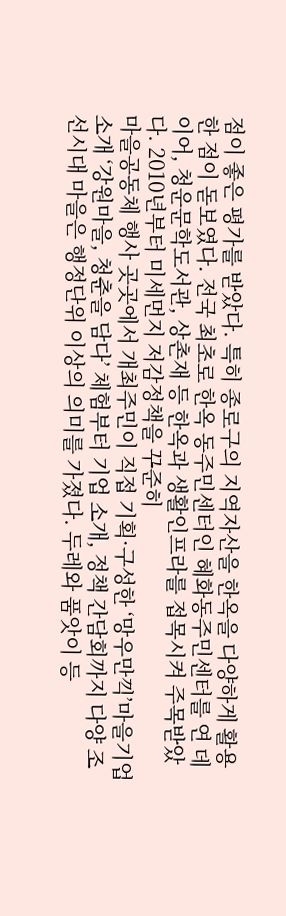점이 좋은 평가를 받았다. 특히 종로구의 지역자산을 한옥을 다양하게 활용한 점이 돋보였다. 전국 최초로 한옥 동주민센터인 혜화동주민센터를 연 데 이어, 청운문학도서관, 상촌재 등 한옥과 생활인프라를 접목시켜 주목받았다. 2010년부터 미세먼지 저감정책을 꾸준히
마을공동체 행사 곳곳에서 개최주민이 직접 기획·구성한 ‘망우만끽’마을기업 소개 ‘강원마을, 청춘을 담다’ 체험부터 기업 소개, 정책 간담회까지 다양 조선시대 마을은 행정단위 이상의 의미를 가졌다. 두레와 품앗이 등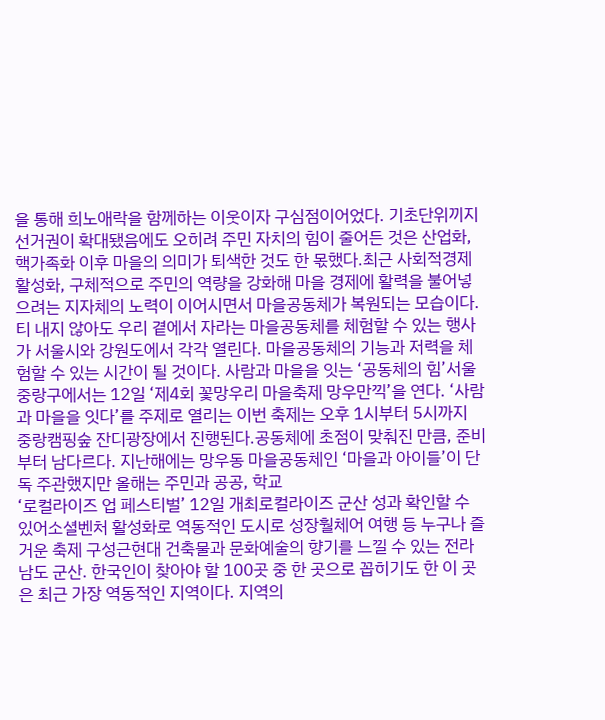을 통해 희노애락을 함께하는 이웃이자 구심점이어었다. 기초단위끼지 선거권이 확대됐음에도 오히려 주민 자치의 힘이 줄어든 것은 산업화, 핵가족화 이후 마을의 의미가 퇴색한 것도 한 몫했다.최근 사회적경제 활성화, 구체적으로 주민의 역량을 강화해 마을 경제에 활력을 불어넣으려는 지자체의 노력이 이어시면서 마을공동체가 복원되는 모습이다.티 내지 않아도 우리 곁에서 자라는 마을공동체를 체험할 수 있는 행사가 서울시와 강원도에서 각각 열린다. 마을공동체의 기능과 저력을 체험할 수 있는 시간이 될 것이다. 사람과 마을을 잇는 ‘공동체의 힘’서울 중랑구에서는 12일 ‘제4회 꽃망우리 마을축제 망우만끽’을 연다. ‘사람과 마을을 잇다’를 주제로 열리는 이번 축제는 오후 1시부터 5시까지 중랑캠핑숲 잔디광장에서 진행된다.공동체에 초점이 맞춰진 만큼, 준비부터 남다르다. 지난해에는 망우동 마을공동체인 ‘마을과 아이들’이 단독 주관했지만 올해는 주민과 공공, 학교
‘로컬라이즈 업 페스티벌’ 12일 개최로컬라이즈 군산 성과 확인할 수 있어소셜벤처 활성화로 역동적인 도시로 성장훨체어 여행 등 누구나 즐거운 축제 구성근현대 건축물과 문화예술의 향기를 느낄 수 있는 전라남도 군산. 한국인이 찾아야 할 100곳 중 한 곳으로 꼽히기도 한 이 곳은 최근 가장 역동적인 지역이다. 지역의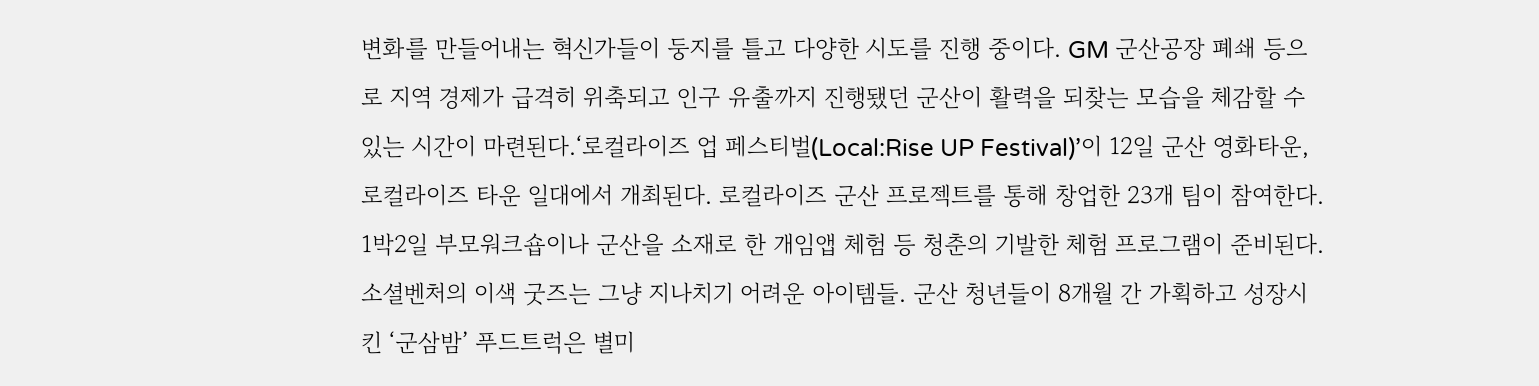변화를 만들어내는 혁신가들이 둥지를 틀고 다양한 시도를 진행 중이다. GM 군산공장 폐쇄 등으로 지역 경제가 급격히 위축되고 인구 유출까지 진행됐던 군산이 활력을 되찾는 모습을 체감할 수 있는 시간이 마련된다.‘로컬라이즈 업 페스티벌(Local:Rise UP Festival)’이 12일 군산 영화타운, 로컬라이즈 타운 일대에서 개최된다. 로컬라이즈 군산 프로젝트를 통해 창업한 23개 팀이 참여한다. 1박2일 부모워크숍이나 군산을 소재로 한 개임앱 체험 등 청춘의 기발한 체험 프로그램이 준비된다. 소셜벤처의 이색 굿즈는 그냥 지나치기 어려운 아이템들. 군산 청년들이 8개월 간 가획하고 성장시킨 ‘군삼밤’ 푸드트럭은 별미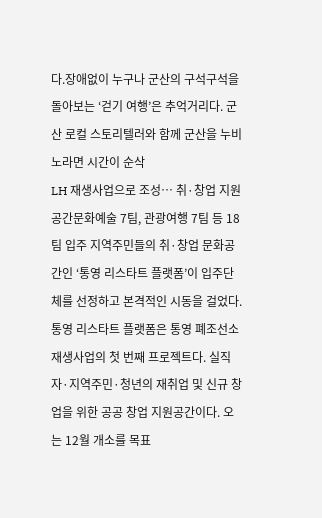다.장애없이 누구나 군산의 구석구석을 돌아보는 ‘걷기 여행’은 추억거리다. 군산 로컬 스토리텔러와 함께 군산을 누비노라면 시간이 순삭
LH 재생사업으로 조성… 취·창업 지원공간문화예술 7팀, 관광여행 7팀 등 18팀 입주 지역주민들의 취·창업 문화공간인 ‘통영 리스타트 플랫폼’이 입주단체를 선정하고 본격적인 시동을 걸었다.통영 리스타트 플랫폼은 통영 폐조선소 재생사업의 첫 번째 프로젝트다. 실직자·지역주민·청년의 재취업 및 신규 창업을 위한 공공 창업 지원공간이다. 오는 12월 개소를 목표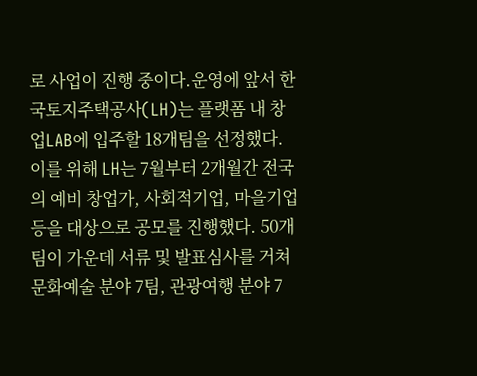로 사업이 진행 중이다.운영에 앞서 한국토지주택공사(LH)는 플랫폼 내 창업LAB에 입주할 18개팀을 선정했다. 이를 위해 LH는 7월부터 2개월간 전국의 예비 창업가, 사회적기업, 마을기업 등을 대상으로 공모를 진행했다. 50개팀이 가운데 서류 및 발표심사를 거쳐 문화예술 분야 7팀, 관광여행 분야 7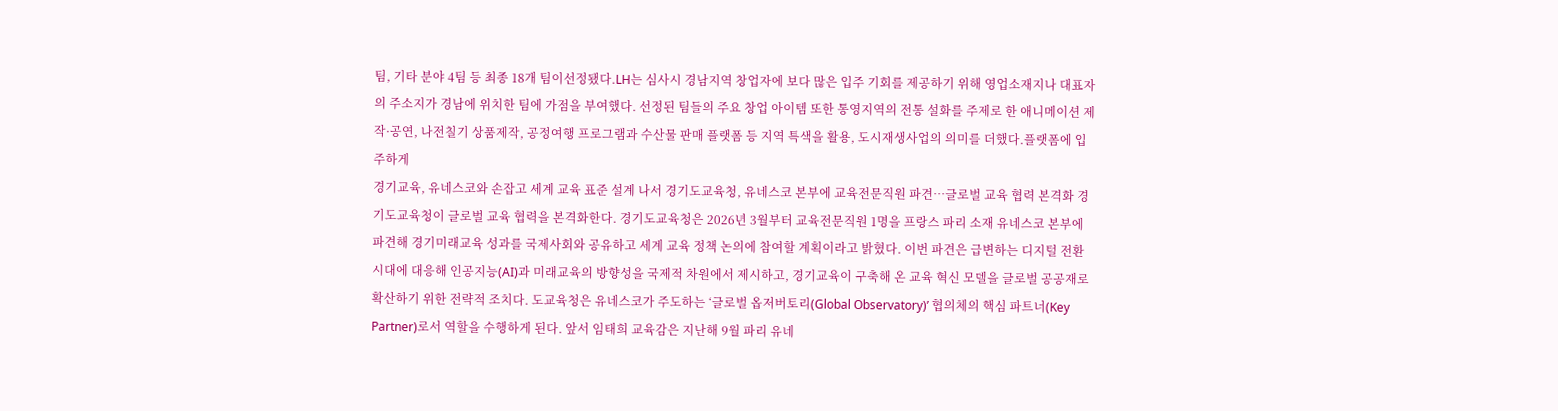팀, 기타 분야 4팀 등 최종 18개 팀이선정됐다.LH는 심사시 경남지역 창업자에 보다 많은 입주 기회를 제공하기 위해 영업소재지나 대표자의 주소지가 경남에 위치한 팀에 가점을 부여했다. 선정된 팀들의 주요 창업 아이템 또한 통영지역의 전통 설화를 주제로 한 애니메이션 제작·공연, 나전칠기 상품제작, 공정여행 프로그램과 수산물 판매 플랫폼 등 지역 특색을 활용, 도시재생사업의 의미를 더했다.플랫폼에 입주하게
경기교육, 유네스코와 손잡고 세계 교육 표준 설계 나서 경기도교육청, 유네스코 본부에 교육전문직원 파견…글로벌 교육 협력 본격화 경기도교육청이 글로벌 교육 협력을 본격화한다. 경기도교육청은 2026년 3월부터 교육전문직원 1명을 프랑스 파리 소재 유네스코 본부에 파견해 경기미래교육 성과를 국제사회와 공유하고 세계 교육 정책 논의에 참여할 계획이라고 밝혔다. 이번 파견은 급변하는 디지털 전환 시대에 대응해 인공지능(AI)과 미래교육의 방향성을 국제적 차원에서 제시하고, 경기교육이 구축해 온 교육 혁신 모델을 글로벌 공공재로 확산하기 위한 전략적 조치다. 도교육청은 유네스코가 주도하는 ‘글로벌 옵저버토리(Global Observatory)’ 협의체의 핵심 파트너(Key Partner)로서 역할을 수행하게 된다. 앞서 임태희 교육감은 지난해 9월 파리 유네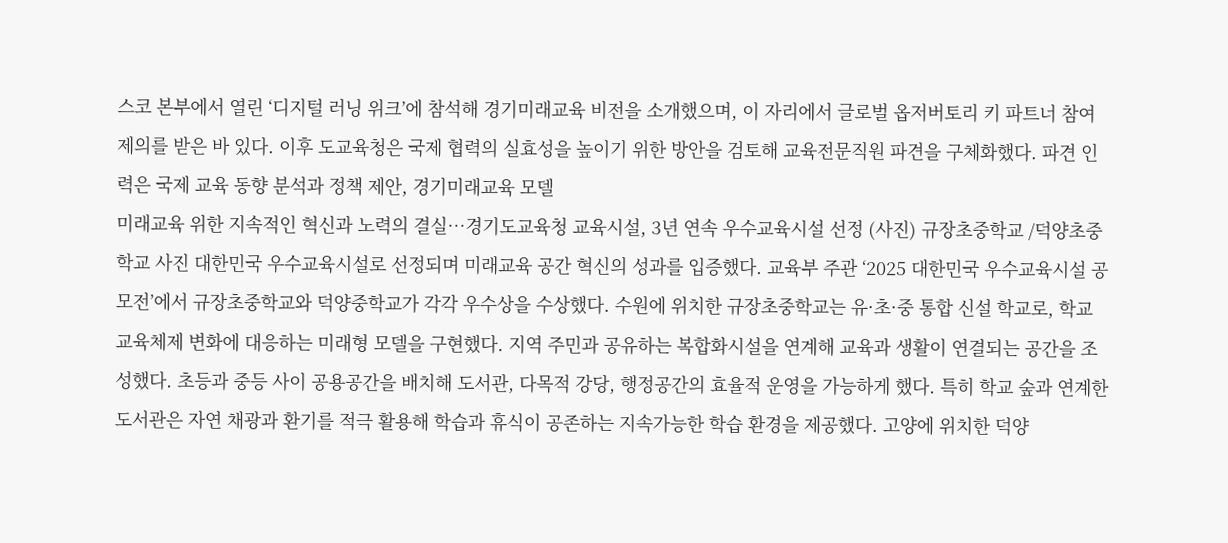스코 본부에서 열린 ‘디지털 러닝 위크’에 참석해 경기미래교육 비전을 소개했으며, 이 자리에서 글로벌 옵저버토리 키 파트너 참여 제의를 받은 바 있다. 이후 도교육청은 국제 협력의 실효성을 높이기 위한 방안을 검토해 교육전문직원 파견을 구체화했다. 파견 인력은 국제 교육 동향 분석과 정책 제안, 경기미래교육 모델
미래교육 위한 지속적인 혁신과 노력의 결실…경기도교육청 교육시설, 3년 연속 우수교육시설 선정 (사진) 규장초중학교 /덕양초중학교 사진 대한민국 우수교육시설로 선정되며 미래교육 공간 혁신의 성과를 입증했다. 교육부 주관 ‘2025 대한민국 우수교육시설 공모전’에서 규장초중학교와 덕양중학교가 각각 우수상을 수상했다. 수원에 위치한 규장초중학교는 유·초·중 통합 신설 학교로, 학교 교육체제 변화에 대응하는 미래형 모델을 구현했다. 지역 주민과 공유하는 복합화시설을 연계해 교육과 생활이 연결되는 공간을 조성했다. 초등과 중등 사이 공용공간을 배치해 도서관, 다목적 강당, 행정공간의 효율적 운영을 가능하게 했다. 특히 학교 숲과 연계한 도서관은 자연 채광과 환기를 적극 활용해 학습과 휴식이 공존하는 지속가능한 학습 환경을 제공했다. 고양에 위치한 덕양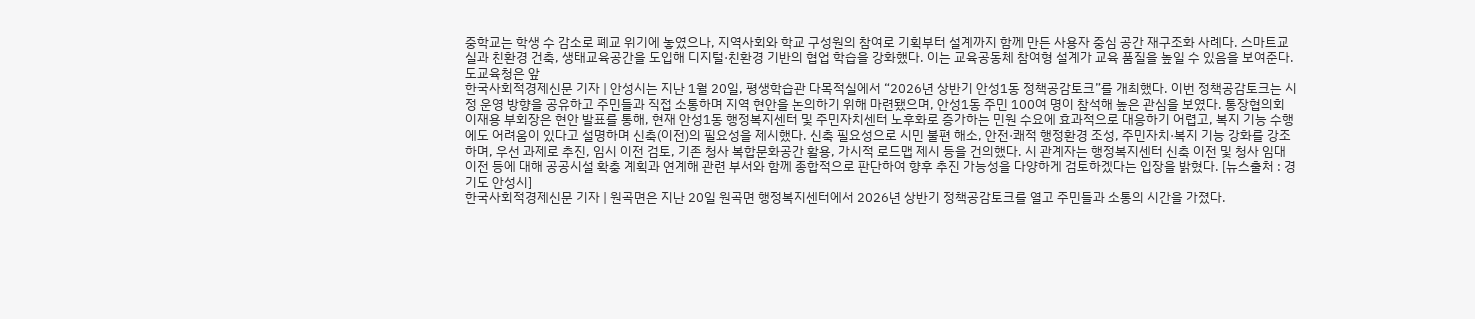중학교는 학생 수 감소로 폐교 위기에 놓였으나, 지역사회와 학교 구성원의 참여로 기획부터 설계까지 함께 만든 사용자 중심 공간 재구조화 사례다. 스마트교실과 친환경 건축, 생태교육공간을 도입해 디지털·친환경 기반의 협업 학습을 강화했다. 이는 교육공동체 참여형 설계가 교육 품질을 높일 수 있음을 보여준다. 도교육청은 앞
한국사회적경제신문 기자 | 안성시는 지난 1월 20일, 평생학습관 다목적실에서 “2026년 상반기 안성1동 정책공감토크”를 개최했다. 이번 정책공감토크는 시정 운영 방향을 공유하고 주민들과 직접 소통하며 지역 현안을 논의하기 위해 마련됐으며, 안성1동 주민 100여 명이 참석해 높은 관심을 보였다. 통장협의회 이재용 부회장은 현안 발표를 통해, 현재 안성1동 행정복지센터 및 주민자치센터 노후화로 증가하는 민원 수요에 효과적으로 대응하기 어렵고, 복지 기능 수행에도 어려움이 있다고 설명하며 신축(이전)의 필요성을 제시했다. 신축 필요성으로 시민 불편 해소, 안전·쾌적 행정환경 조성, 주민자치·복지 기능 강화를 강조하며, 우선 과제로 추진, 임시 이전 검토, 기존 청사 복합문화공간 활용, 가시적 로드맵 제시 등을 건의했다. 시 관계자는 행정복지센터 신축 이전 및 청사 임대 이전 등에 대해 공공시설 확충 계획과 연계해 관련 부서와 함께 종합적으로 판단하여 향후 추진 가능성을 다양하게 검토하겠다는 입장을 밝혔다. [뉴스출처 : 경기도 안성시]
한국사회적경제신문 기자 | 원곡면은 지난 20일 원곡면 행정복지센터에서 2026년 상반기 정책공감토크를 열고 주민들과 소통의 시간을 가졌다.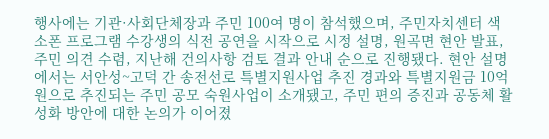행사에는 기관·사회단체장과 주민 100여 명이 참석했으며, 주민자치센터 색소폰 프로그램 수강생의 식전 공연을 시작으로 시정 설명, 원곡면 현안 발표, 주민 의견 수렴, 지난해 건의사항 검토 결과 안내 순으로 진행됐다. 현안 설명에서는 서안성~고덕 간 송전선로 특별지원사업 추진 경과와 특별지원금 10억 원으로 추진되는 주민 공모 숙원사업이 소개됐고, 주민 편의 증진과 공동체 활성화 방안에 대한 논의가 이어졌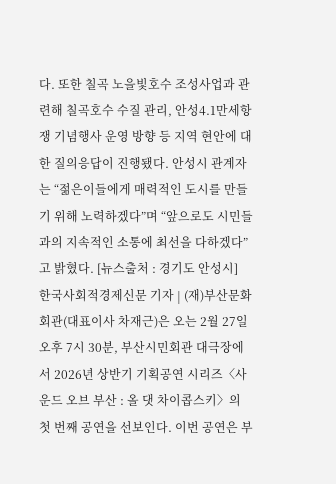다. 또한 칠곡 노을빛호수 조성사업과 관련해 칠곡호수 수질 관리, 안성4.1만세항쟁 기념행사 운영 방향 등 지역 현안에 대한 질의응답이 진행됐다. 안성시 관계자는 “젊은이들에게 매력적인 도시를 만들기 위해 노력하겠다”며 “앞으로도 시민들과의 지속적인 소통에 최선을 다하겠다”고 밝혔다. [뉴스출처 : 경기도 안성시]
한국사회적경제신문 기자 | (재)부산문화회관(대표이사 차재근)은 오는 2월 27일 오후 7시 30분, 부산시민회관 대극장에서 2026년 상반기 기획공연 시리즈〈사운드 오브 부산 : 올 댓 차이콥스키〉의 첫 번째 공연을 선보인다. 이번 공연은 부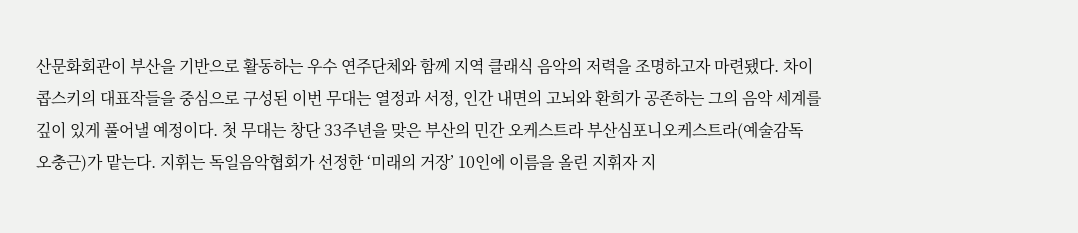산문화회관이 부산을 기반으로 활동하는 우수 연주단체와 함께 지역 클래식 음악의 저력을 조명하고자 마련됐다. 차이콥스키의 대표작들을 중심으로 구성된 이번 무대는 열정과 서정, 인간 내면의 고뇌와 환희가 공존하는 그의 음악 세계를 깊이 있게 풀어낼 예정이다. 첫 무대는 창단 33주년을 맞은 부산의 민간 오케스트라 부산심포니오케스트라(예술감독 오충근)가 맡는다. 지휘는 독일음악협회가 선정한 ‘미래의 거장’ 10인에 이름을 올린 지휘자 지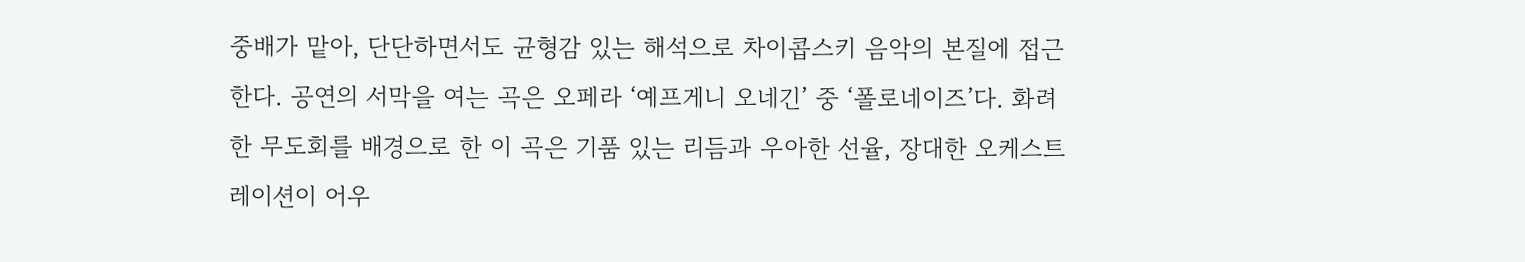중배가 맡아, 단단하면서도 균형감 있는 해석으로 차이콥스키 음악의 본질에 접근한다. 공연의 서막을 여는 곡은 오페라 ‘예프게니 오네긴’ 중 ‘폴로네이즈’다. 화려한 무도회를 배경으로 한 이 곡은 기품 있는 리듬과 우아한 선율, 장대한 오케스트레이션이 어우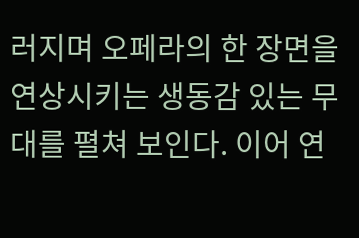러지며 오페라의 한 장면을 연상시키는 생동감 있는 무대를 펼쳐 보인다. 이어 연